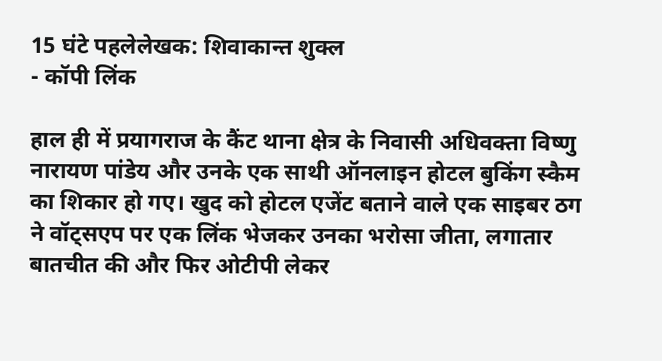15 घंटे पहलेलेखक: शिवाकान्त शुक्ल
- कॉपी लिंक

हाल ही में प्रयागराज के कैंट थाना क्षेत्र के निवासी अधिवक्ता विष्णु नारायण पांडेय और उनके एक साथी ऑनलाइन होटल बुकिंग स्कैम का शिकार हो गए। खुद को होटल एजेंट बताने वाले एक साइबर ठग ने वॉट्सएप पर एक लिंक भेजकर उनका भरोसा जीता, लगातार बातचीत की और फिर ओटीपी लेकर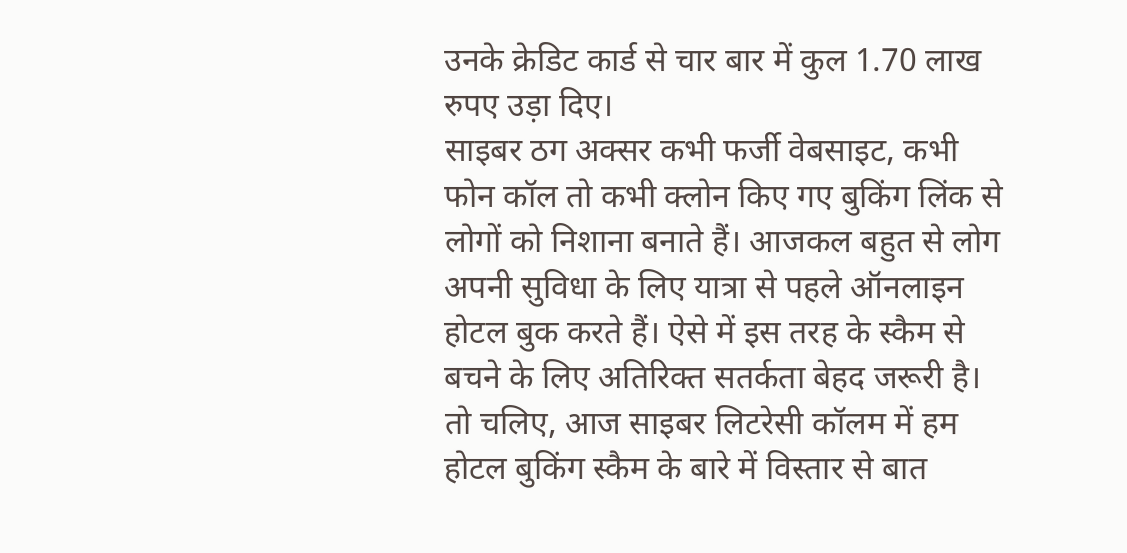उनके क्रेडिट कार्ड से चार बार में कुल 1.70 लाख रुपए उड़ा दिए।
साइबर ठग अक्सर कभी फर्जी वेबसाइट, कभी फोन कॉल तो कभी क्लोन किए गए बुकिंग लिंक से लोगों को निशाना बनाते हैं। आजकल बहुत से लोग अपनी सुविधा के लिए यात्रा से पहले ऑनलाइन होटल बुक करते हैं। ऐसे में इस तरह के स्कैम से बचने के लिए अतिरिक्त सतर्कता बेहद जरूरी है।
तो चलिए, आज साइबर लिटरेसी कॉलम में हम होटल बुकिंग स्कैम के बारे में विस्तार से बात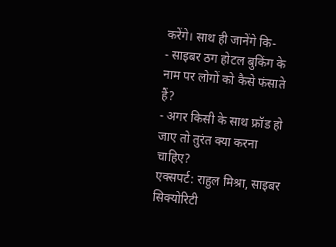करेंगे। साथ ही जानेंगे कि-
- साइबर ठग होटल बुकिंग के नाम पर लोगों को कैसे फंसाते हैं?
- अगर किसी के साथ फ्रॉड हो जाए तो तुरंत क्या करना चाहिए?
एक्सपर्ट: राहुल मिश्रा, साइबर सिक्योरिटी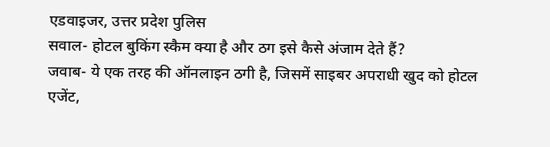एडवाइजर, उत्तर प्रदेश पुलिस
सवाल- होटल बुकिंग स्कैम क्या है और ठग इसे कैसे अंजाम देते हैं?
जवाब- ये एक तरह की ऑनलाइन ठगी है, जिसमें साइबर अपराधी खुद को होटल एजेंट,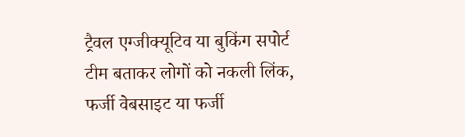ट्रैवल एग्जीक्यूटिव या बुकिंग सपोर्ट टीम बताकर लोगों को नकली लिंक, फर्जी वेबसाइट या फर्जी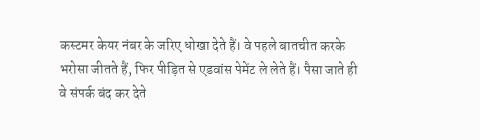कस्टमर केयर नंबर के जरिए धोखा देते हैं। वे पहले बातचीत करके भरोसा जीतते हैं, फिर पीड़ित से एडवांस पेमेंट ले लेते हैं। पैसा जाते ही वे संपर्क बंद कर देते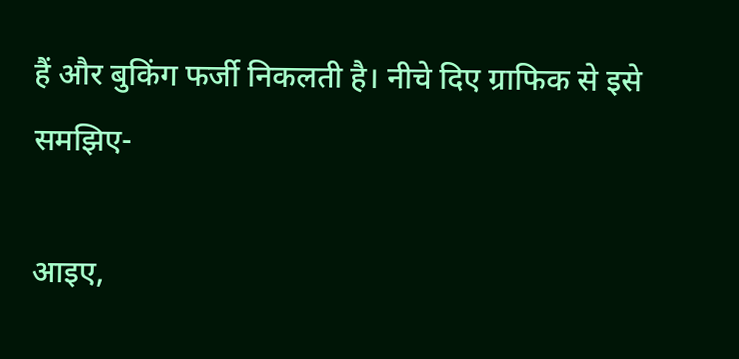हैं और बुकिंग फर्जी निकलती है। नीचे दिए ग्राफिक से इसे समझिए-

आइए,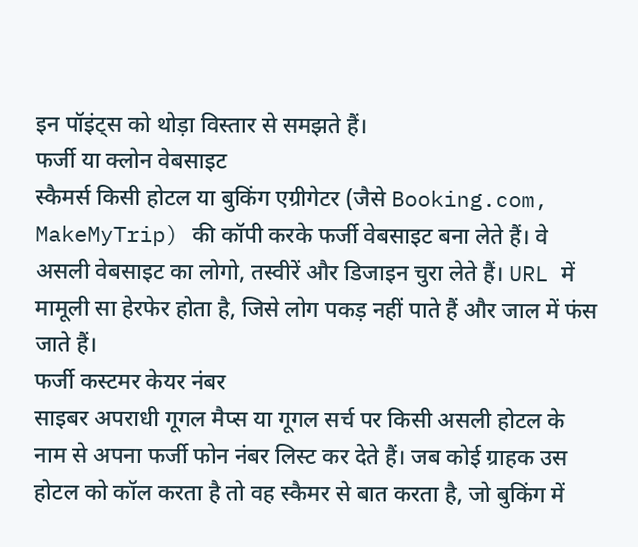इन पॉइंट्स को थोड़ा विस्तार से समझते हैं।
फर्जी या क्लोन वेबसाइट
स्कैमर्स किसी होटल या बुकिंग एग्रीगेटर (जैसे Booking.com, MakeMyTrip) की कॉपी करके फर्जी वेबसाइट बना लेते हैं। वे असली वेबसाइट का लोगो, तस्वीरें और डिजाइन चुरा लेते हैं। URL में मामूली सा हेरफेर होता है, जिसे लोग पकड़ नहीं पाते हैं और जाल में फंस जाते हैं।
फर्जी कस्टमर केयर नंबर
साइबर अपराधी गूगल मैप्स या गूगल सर्च पर किसी असली होटल के नाम से अपना फर्जी फोन नंबर लिस्ट कर देते हैं। जब कोई ग्राहक उस होटल को कॉल करता है तो वह स्कैमर से बात करता है, जो बुकिंग में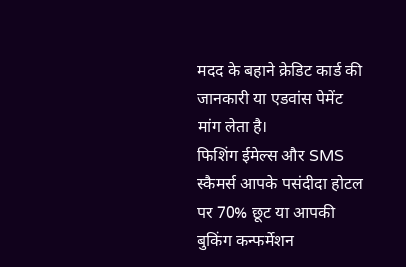मदद के बहाने क्रेडिट कार्ड की जानकारी या एडवांस पेमेंट मांग लेता है।
फिशिंग ईमेल्स और SMS
स्कैमर्स आपके पसंदीदा होटल पर 70% छूट या आपकी बुकिंग कन्फर्मेशन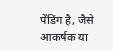पेंडिंग है, जैसे आकर्षक या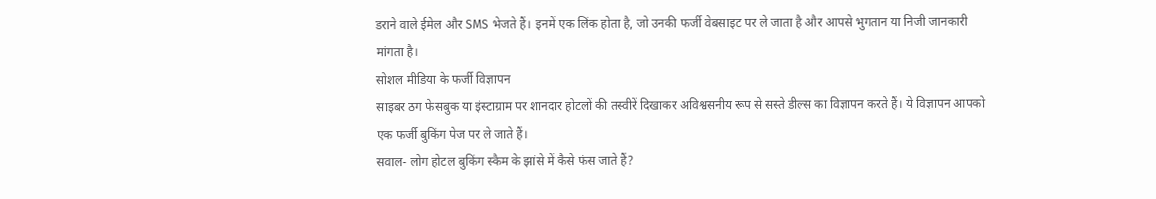डराने वाले ईमेल और SMS भेजते हैं। इनमें एक लिंक होता है, जो उनकी फर्जी वेबसाइट पर ले जाता है और आपसे भुगतान या निजी जानकारी मांगता है।
सोशल मीडिया के फर्जी विज्ञापन
साइबर ठग फेसबुक या इंस्टाग्राम पर शानदार होटलों की तस्वीरें दिखाकर अविश्वसनीय रूप से सस्ते डील्स का विज्ञापन करते हैं। ये विज्ञापन आपको एक फर्जी बुकिंग पेज पर ले जाते हैं।
सवाल- लोग होटल बुकिंग स्कैम के झांसे में कैसे फंस जाते हैं?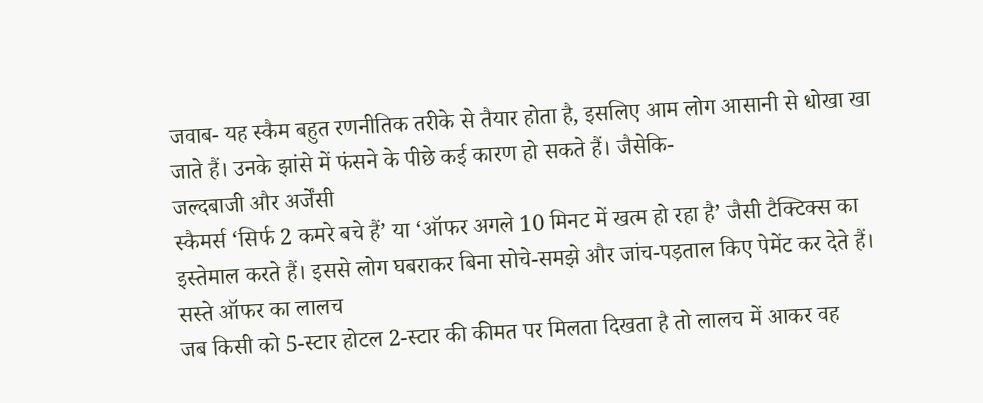जवाब- यह स्कैम बहुत रणनीतिक तरीके से तैयार होता है, इसलिए आम लोग आसानी से धोखा खा जाते हैं। उनके झांसे में फंसने के पीछे कई कारण हो सकते हैं। जैसेकि-
जल्दबाजी और अर्जेंसी
स्कैमर्स ‘सिर्फ 2 कमरे बचे हैं’ या ‘ऑफर अगले 10 मिनट में खत्म हो रहा है’ जैसी टैक्टिक्स का इस्तेमाल करते हैं। इससे लोग घबराकर बिना सोचे-समझे और जांच-पड़ताल किए पेमेंट कर देते हैं।
सस्ते ऑफर का लालच
जब किसी को 5-स्टार होटल 2-स्टार की कीमत पर मिलता दिखता है तो लालच में आकर वह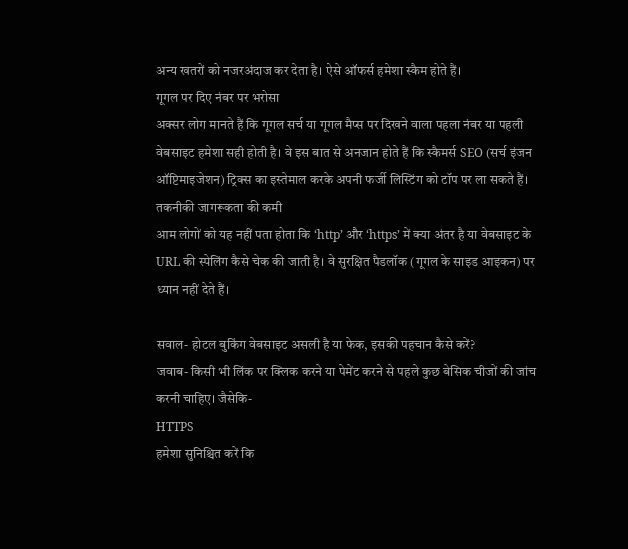अन्य खतरों को नजरअंदाज कर देता है। ऐसे ऑफर्स हमेशा स्कैम होते हैं।
गूगल पर दिए नंबर पर भरोसा
अक्सर लोग मानते हैं कि गूगल सर्च या गूगल मैप्स पर दिखने वाला पहला नंबर या पहली वेबसाइट हमेशा सही होती है। वे इस बात से अनजान होते हैं कि स्कैमर्स SEO (सर्च इंजन ऑप्टिमाइजेशन) ट्रिक्स का इस्तेमाल करके अपनी फर्जी लिस्टिंग को टॉप पर ला सकते हैं।
तकनीकी जागरूकता की कमी
आम लोगों को यह नहीं पता होता कि ‘http’ और ‘https’ में क्या अंतर है या वेबसाइट के URL की स्पेलिंग कैसे चेक की जाती है। वे सुरक्षित पैडलॉक (गूगल के साइड आइकन) पर ध्यान नहीं देते हैं।

सवाल- होटल बुकिंग वेबसाइट असली है या फेक, इसकी पहचान कैसे करें?
जवाब- किसी भी लिंक पर क्लिक करने या पेमेंट करने से पहले कुछ बेसिक चीजों की जांच करनी चाहिए। जैसेकि-
HTTPS
हमेशा सुनिश्चित करें कि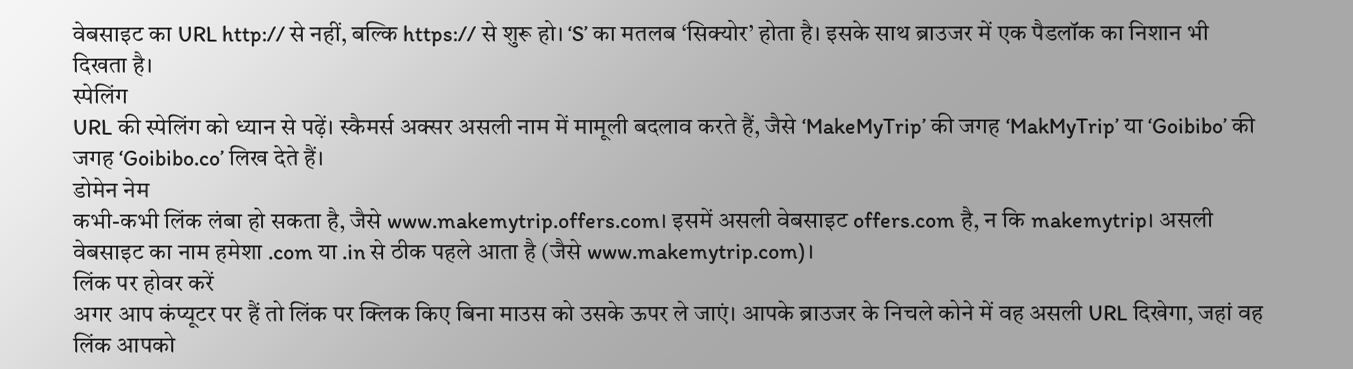वेबसाइट का URL http:// से नहीं, बल्कि https:// से शुरू हो। ‘S’ का मतलब ‘सिक्योर’ होता है। इसके साथ ब्राउजर में एक पैडलॉक का निशान भी दिखता है।
स्पेलिंग
URL की स्पेलिंग को ध्यान से पढ़ें। स्कैमर्स अक्सर असली नाम में मामूली बदलाव करते हैं, जैसे ‘MakeMyTrip’ की जगह ‘MakMyTrip’ या ‘Goibibo’ की जगह ‘Goibibo.co’ लिख देते हैं।
डोमेन नेम
कभी-कभी लिंक लंबा हो सकता है, जैसे www.makemytrip.offers.com। इसमें असली वेबसाइट offers.com है, न कि makemytrip। असली वेबसाइट का नाम हमेशा .com या .in से ठीक पहले आता है (जैसे www.makemytrip.com)।
लिंक पर होवर करें
अगर आप कंप्यूटर पर हैं तो लिंक पर क्लिक किए बिना माउस को उसके ऊपर ले जाएं। आपके ब्राउजर के निचले कोने में वह असली URL दिखेगा, जहां वह लिंक आपको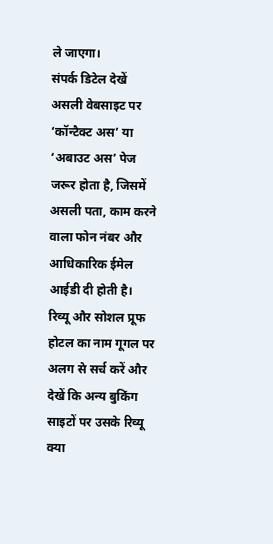ले जाएगा।
संपर्क डिटेल देखें
असली वेबसाइट पर ‘कॉन्टैक्ट अस’ या ‘अबाउट अस’ पेज जरूर होता है, जिसमें असली पता, काम करने वाला फोन नंबर और आधिकारिक ईमेल आईडी दी होती है।
रिव्यू और सोशल प्रूफ
होटल का नाम गूगल पर अलग से सर्च करें और देखें कि अन्य बुकिंग साइटों पर उसके रिव्यू क्या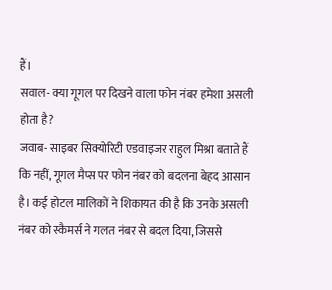हैं।
सवाल- क्या गूगल पर दिखने वाला फोन नंबर हमेशा असली होता है?
जवाब- साइबर सिक्योरिटी एडवाइजर राहुल मिश्रा बताते हैं कि नहीं, गूगल मैप्स पर फोन नंबर को बदलना बेहद आसान है। कई होटल मालिकों ने शिकायत की है कि उनके असली नंबर को स्कैमर्स ने गलत नंबर से बदल दिया, जिससे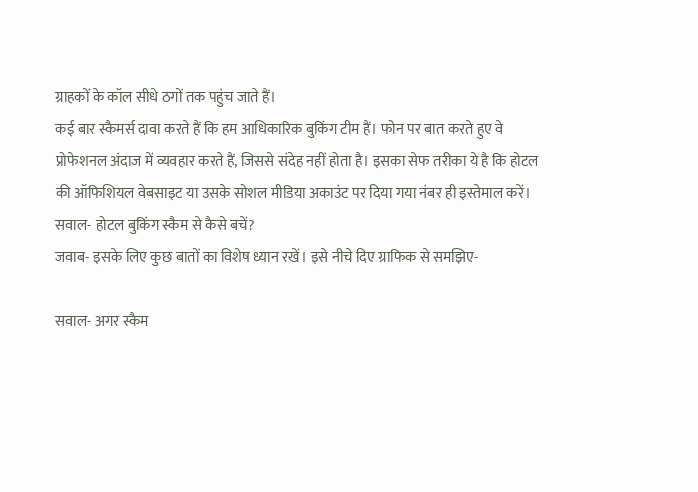ग्राहकों के कॉल सीधे ठगों तक पहुंच जाते हैं।
कई बार स्कैमर्स दावा करते हैं कि हम आधिकारिक बुकिंग टीम हैं। फोन पर बात करते हुए वे प्रोफेशनल अंदाज में व्यवहार करते हैं, जिससे संदेह नहीं होता है। इसका सेफ तरीका ये है कि होटल की ऑफिशियल वेबसाइट या उसके सोशल मीडिया अकाउंट पर दिया गया नंबर ही इस्तेमाल करें।
सवाल- होटल बुकिंग स्कैम से कैसे बचें?
जवाब- इसके लिए कुछ बातों का विशेष ध्यान रखें। इसे नीचे दिए ग्राफिक से समझिए-

सवाल- अगर स्कैम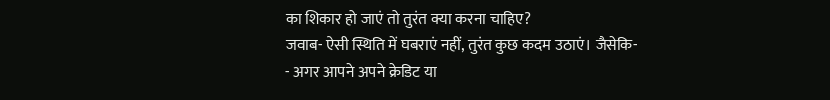का शिकार हो जाएं तो तुरंत क्या करना चाहिए?
जवाब- ऐसी स्थिति में घबराएं नहीं, तुरंत कुछ कदम उठाएं। जैसेकि-
- अगर आपने अपने क्रेडिट या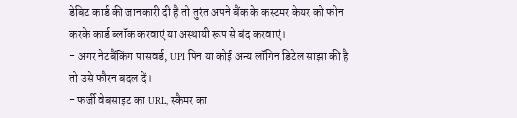डेबिट कार्ड की जानकारी दी है तो तुरंत अपने बैंक के कस्टमर केयर को फोन करके कार्ड ब्लॉक करवाएं या अस्थायी रूप से बंद करवाएं।
- अगर नेटबैंकिंग पासवर्ड, UPI पिन या कोई अन्य लॉगिन डिटेल साझा की है तो उसे फौरन बदल दें।
- फर्जी वेबसाइट का URL, स्कैमर का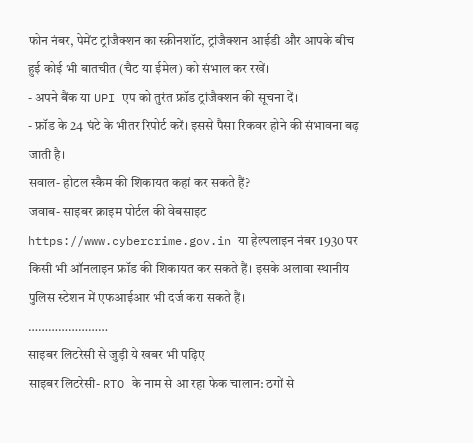फोन नंबर, पेमेंट ट्रांजैक्शन का स्क्रीनशॉट, ट्रांजैक्शन आईडी और आपके बीच हुई कोई भी बातचीत (चैट या ईमेल) को संभाल कर रखें।
- अपने बैंक या UPI एप को तुरंत फ्रॉड ट्रांजैक्शन की सूचना दें।
- फ्रॉड के 24 घंटे के भीतर रिपोर्ट करें। इससे पैसा रिकवर होने की संभावना बढ़ जाती है।
सवाल- होटल स्कैम की शिकायत कहां कर सकते हैं?
जवाब- साइबर क्राइम पोर्टल की वेबसाइट https://www.cybercrime.gov.in या हेल्पलाइन नंबर 1930 पर किसी भी ऑनलाइन फ्रॉड की शिकायत कर सकते हैं। इसके अलावा स्थानीय पुलिस स्टेशन में एफआईआर भी दर्ज करा सकते हैं।
……………………
साइबर लिटरेसी से जुड़ी ये खबर भी पढ़िए
साइबर लिटरेसी- RTO के नाम से आ रहा फेक चालान: ठगों से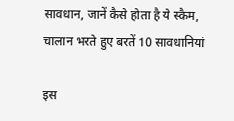सावधान, जानें कैसे होता है ये स्कैम, चालान भरते हुए बरतें 10 सावधानियां

इस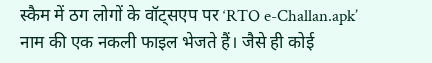स्कैम में ठग लोगों के वॉट्सएप पर ‘RTO e-Challan.apk’ नाम की एक नकली फाइल भेजते हैं। जैसे ही कोई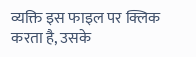व्यक्ति इस फाइल पर क्लिक करता है, उसके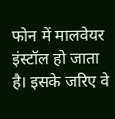फोन में मालवेयर इंस्टॉल हो जाता है। इसके जरिए वे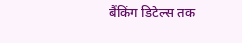बैंकिंग डिटेल्स तक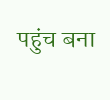पहुंच बना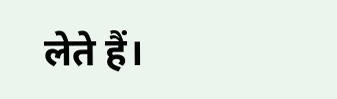लेते हैं।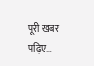पूरी खबर पढ़िए…